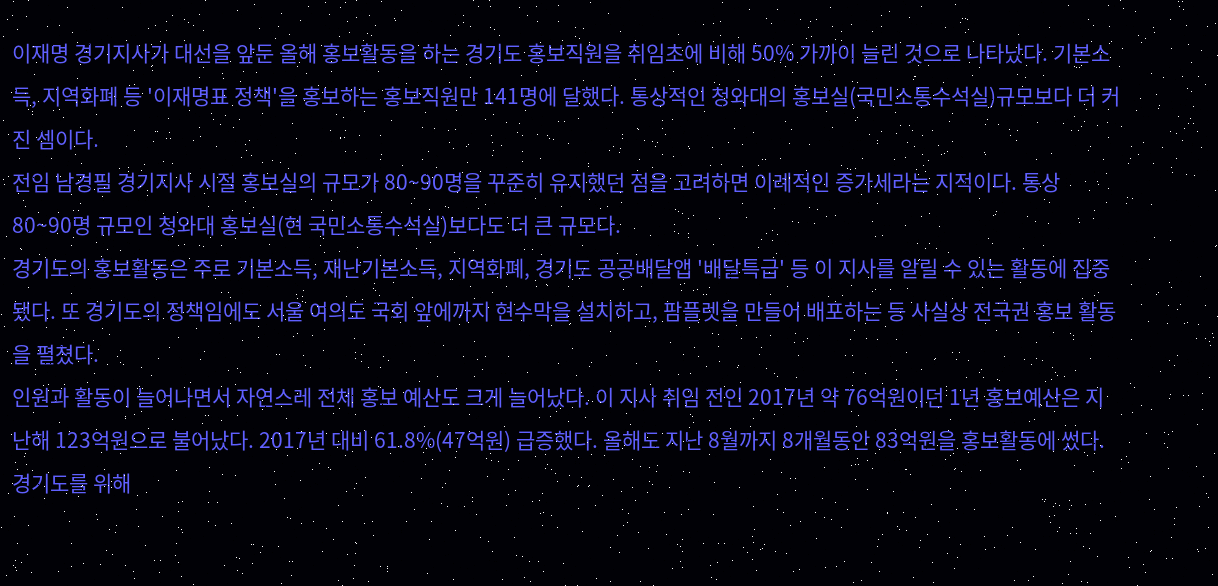이재명 경기지사가 대선을 앞둔 올해 홍보활동을 하는 경기도 홍보직원을 취임초에 비해 50% 가까이 늘린 것으로 나타났다. 기본소득, 지역화폐 등 '이재명표 정책'을 홍보하는 홍보직원만 141명에 달했다. 통상적인 청와대의 홍보실(국민소통수석실)규모보다 더 커진 셈이다.
전임 남경필 경기지사 시절 홍보실의 규모가 80~90명을 꾸준히 유지했던 점을 고려하면 이례적인 증가세라는 지적이다. 통상 80~90명 규모인 청와대 홍보실(현 국민소통수석실)보다도 더 큰 규모다.
경기도의 홍보활동은 주로 기본소득, 재난기본소득, 지역화폐, 경기도 공공배달앱 '배달특급' 등 이 지사를 알릴 수 있는 활동에 집중됐다. 또 경기도의 정책임에도 서울 여의도 국회 앞에까지 현수막을 설치하고, 팜플렛을 만들어 배포하는 등 사실상 전국권 홍보 활동을 펼쳤다.
인원과 활동이 늘어나면서 자연스레 전체 홍보 예산도 크게 늘어났다. 이 지사 취임 전인 2017년 약 76억원이던 1년 홍보예산은 지난해 123억원으로 불어났다. 2017년 대비 61.8%(47억원) 급증했다. 올해도 지난 8월까지 8개월동안 83억원을 홍보활동에 썼다.
경기도를 위해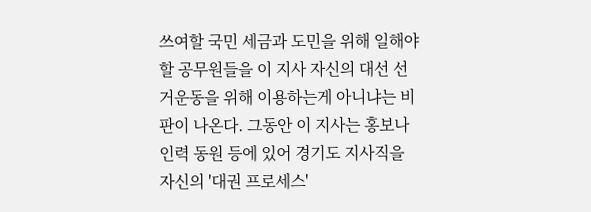쓰여할 국민 세금과 도민을 위해 일해야할 공무원들을 이 지사 자신의 대선 선거운동을 위해 이용하는게 아니냐는 비판이 나온다. 그동안 이 지사는 홍보나 인력 동원 등에 있어 경기도 지사직을 자신의 '대권 프로세스'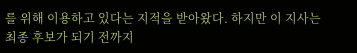를 위해 이용하고 있다는 지적을 받아왔다. 하지만 이 지사는 최종 후보가 되기 전까지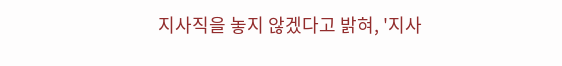지사직을 놓지 않겠다고 밝혀, '지사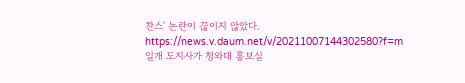찬스' 논란이 끊이지 않았다.
https://news.v.daum.net/v/20211007144302580?f=m
일개 도지사가 청와대 홍보실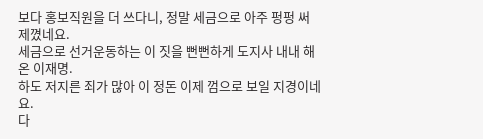보다 홍보직원을 더 쓰다니, 정말 세금으로 아주 펑펑 써제꼈네요.
세금으로 선거운동하는 이 짓을 뻔뻔하게 도지사 내내 해온 이재명.
하도 저지른 죄가 많아 이 정돈 이제 껌으로 보일 지경이네요.
다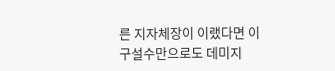른 지자체장이 이랬다면 이 구설수만으로도 데미지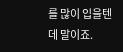를 많이 입을텐데 말이죠.